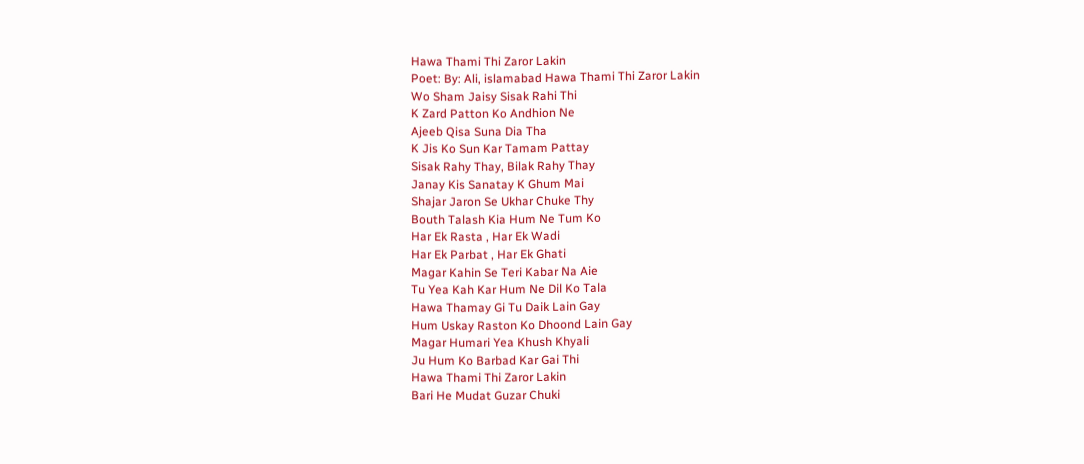Hawa Thami Thi Zaror Lakin
Poet: By: Ali, islamabad Hawa Thami Thi Zaror Lakin
Wo Sham Jaisy Sisak Rahi Thi
K Zard Patton Ko Andhion Ne
Ajeeb Qisa Suna Dia Tha
K Jis Ko Sun Kar Tamam Pattay
Sisak Rahy Thay, Bilak Rahy Thay
Janay Kis Sanatay K Ghum Mai
Shajar Jaron Se Ukhar Chuke Thy
Bouth Talash Kia Hum Ne Tum Ko
Har Ek Rasta , Har Ek Wadi
Har Ek Parbat , Har Ek Ghati
Magar Kahin Se Teri Kabar Na Aie
Tu Yea Kah Kar Hum Ne Dil Ko Tala
Hawa Thamay Gi Tu Daik Lain Gay
Hum Uskay Raston Ko Dhoond Lain Gay
Magar Humari Yea Khush Khyali
Ju Hum Ko Barbad Kar Gai Thi
Hawa Thami Thi Zaror Lakin
Bari He Mudat Guzar Chuki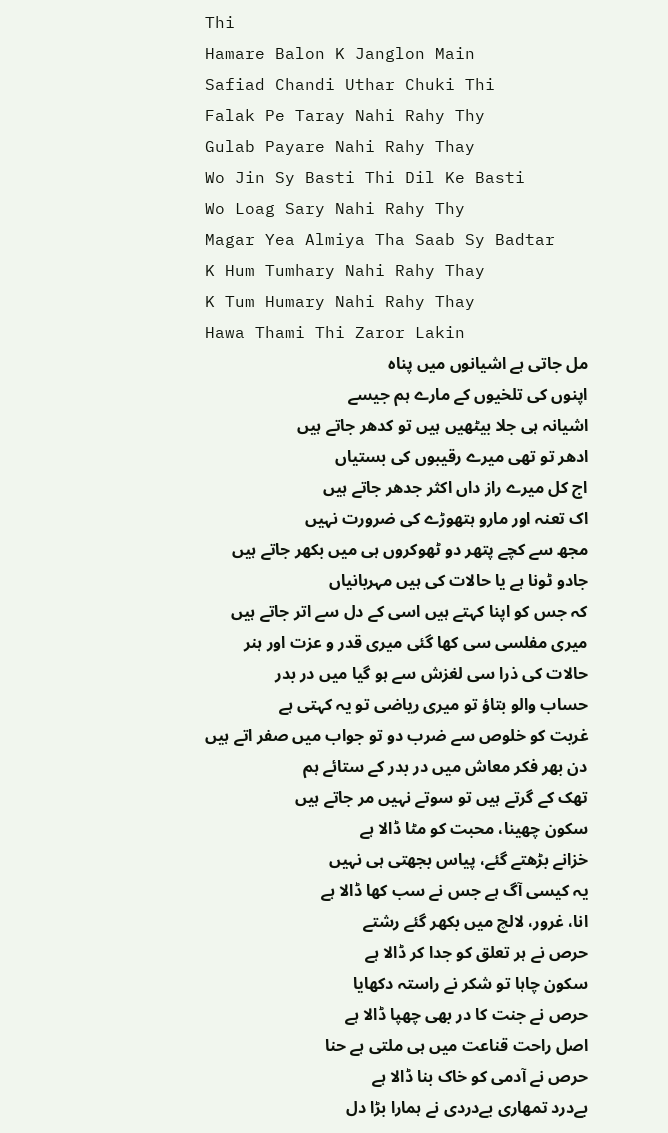Thi
Hamare Balon K Janglon Main
Safiad Chandi Uthar Chuki Thi
Falak Pe Taray Nahi Rahy Thy
Gulab Payare Nahi Rahy Thay
Wo Jin Sy Basti Thi Dil Ke Basti
Wo Loag Sary Nahi Rahy Thy
Magar Yea Almiya Tha Saab Sy Badtar
K Hum Tumhary Nahi Rahy Thay
K Tum Humary Nahi Rahy Thay
Hawa Thami Thi Zaror Lakin
مل جاتی ہے اشیانوں میں پناہ
اپنوں کی تلخیوں کے مارے ہم جیسے
اشیانہ ہی جلا بیٹھیں ہیں تو کدھر جاتے ہیں
ادھر تو تھی میرے رقیبوں کی بستیاں
اج کل میرے راز داں اکثر جدھر جاتے ہیں
اک تعنہ اور مارو ہتھوڑے کی ضرورت نہیں
مجھ سے کچے پتھر دو ٹھوکروں ہی میں بکھر جاتے ہیں
جادو ٹونا ہے یا حالات کی ہیں مہربانیاں
کہ جس کو اپنا کہتے ہیں اسی کے دل سے اتر جاتے ہیں
میری مفلسی سی کھا گئی میری قدر و عزت اور ہنر
حالات کی ذرا سی لغزش سے ہو گیا میں در بدر
حساب والو بتاؤ تو میری ریاضی تو یہ کہتی ہے
غربت کو خلوص سے ضرب دو تو جواب میں صفر اتے ہیں
دن بھر فکر معاش میں در بدر کے ستائے ہم
تھک کے گرتے ہیں تو سوتے نہیں مر جاتے ہیں
سکون چھینا، محبت کو مٹا ڈالا ہے
خزانے بڑھتے گئے، پیاس بجھتی ہی نہیں
یہ کیسی آگ ہے جس نے سب کھا ڈالا ہے
انا، غرور، لالچ میں بکھر گئے رشتے
حرص نے ہر تعلق کو جدا کر ڈالا ہے
سکون چاہا تو شکر نے راستہ دکھایا
حرص نے جنت کا در بھی چھپا ڈالا ہے
اصل راحت قناعت میں ہی ملتی ہے حنا
حرص نے آدمی کو خاک بنا ڈالا ہے
بےدرد تمھاری بےدردی نے ہمارا بڑا دل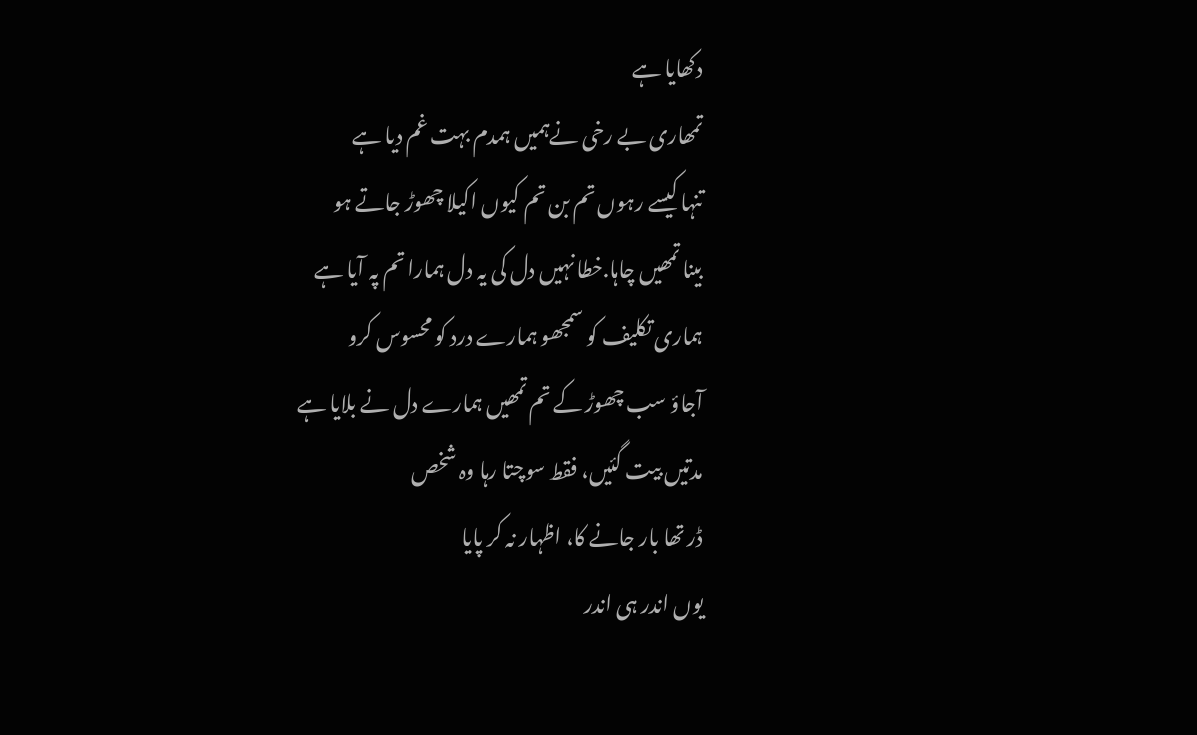دکھایا ہے
تمھاری بے رخی نےہمیں ہمدم بہت غم دیا ہے
تنہا کیسے رہوں تم بن تم کیوں اکیلا چھوڑ جاتے ہو
بینا تمھیں چاہا.خطا نہیں دل کی یہ دل ہمارا تم پہ آیا ہے
ہماری تکلیف کو سمجھو ہمارے درد کو محسوس کرو
آجاؤ سب چھوڑ کے تم تمھیں ہمارے دل نے بلایا ہے
مدتیں بیت گئیں، فقط سوچتا رہا وہ شخص
ڈر تھا بار جانے کا، اظہار نہ کر پایا
یوں اندر ہی اندر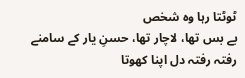ٹوٹتا رہا وہ شخص
بے بس تھا، لاچار تھا، حسنِ یار کے سامنے
رفتہ رفتہ دل اپنا کھوتا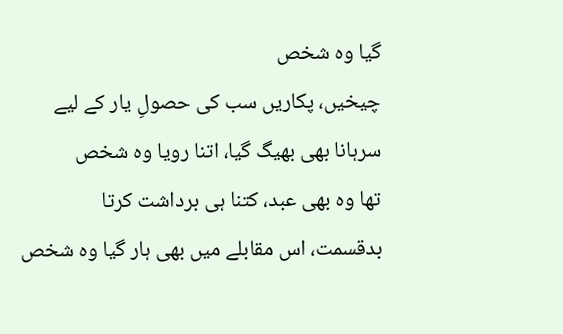گیا وہ شخص
چیخیں، پکاریں سب کی حصولِ یار کے لیے
سرہانا بھی بھیگ گیا، اتنا رویا وہ شخص
تھا وہ بھی عبد، کتنا ہی برداشت کرتا
بدقسمت، اس مقابلے میں بھی ہار گیا وہ شخص